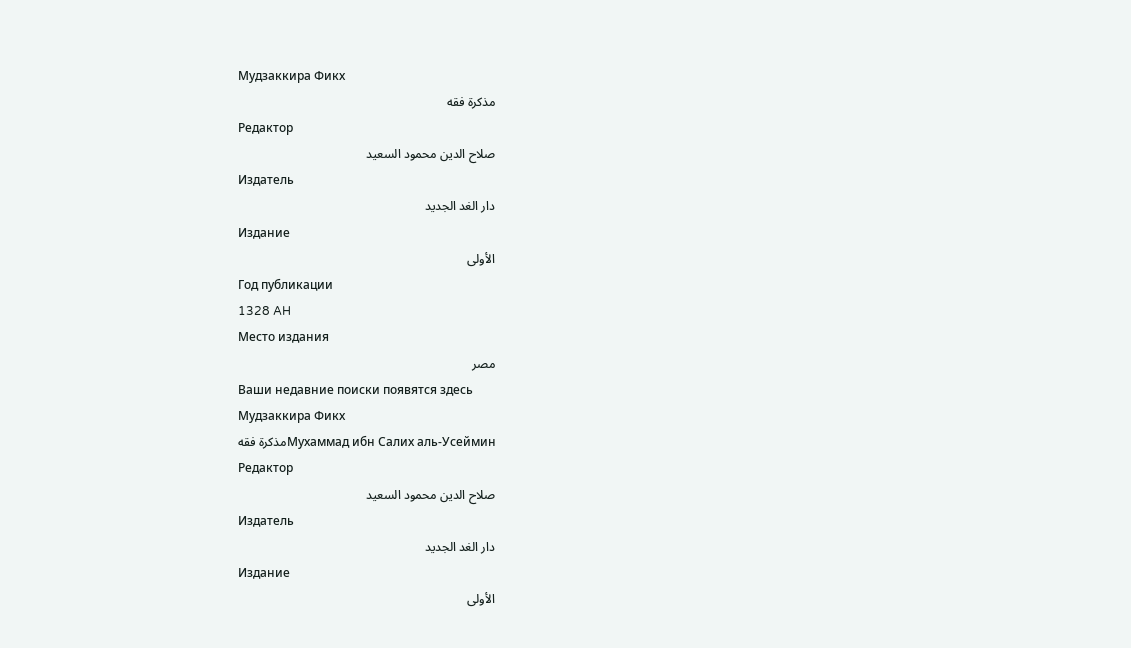Мудзаккира Фикх
مذكرة فقه
Редактор
صلاح الدين محمود السعيد
Издатель
دار الغد الجديد
Издание
الأولى
Год публикации
1328 AH
Место издания
مصر
Ваши недавние поиски появятся здесь
Мудзаккира Фикх
Мухаммад ибн Салих аль-Усейминمذكرة فقه
Редактор
صلاح الدين محمود السعيد
Издатель
دار الغد الجديد
Издание
الأولى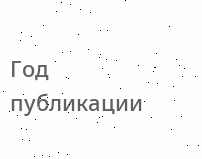Год публикации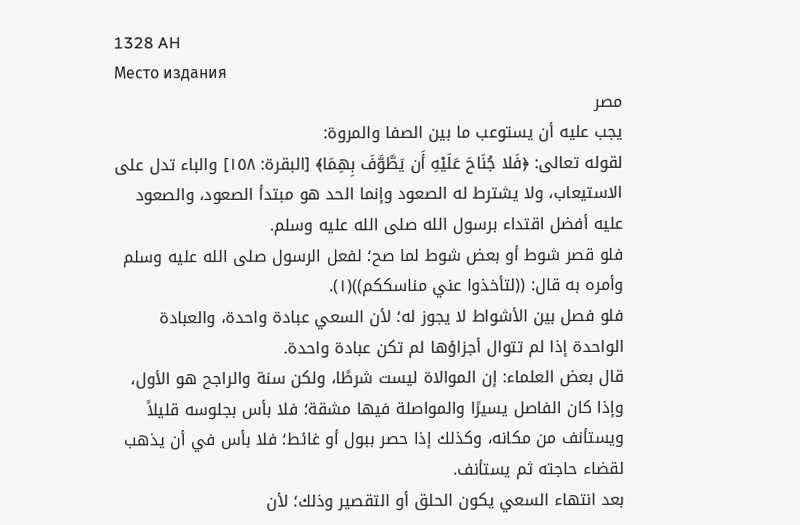1328 AH
Место издания
مصر
يجب عليه أن يستوعب ما بين الصفا والمروة:
لقوله تعالى: ﴿فَلا جُنَاحَ عَلَيْهِ أَن يَطَّوَّفَ بِهِمَا﴾ [البقرة: ١٥٨] والباء تدل على الاستيعاب، ولا يشترط له الصعود وإنما الحد هو مبتدأ الصعود، والصعود عليه أفضل اقتداء برسول الله صلى الله عليه وسلم.
فلو قصر شوط أو بعض شوط لما صح؛ لفعل الرسول صلى الله عليه وسلم وأمره به قال: ((لتأخذوا عني مناسككم))(١).
فلو فصل بين الأشواط لا يجوز له؛ لأن السعي عبادة واحدة، والعبادة الواحدة إذا لم تتوال أجزاؤها لم تكن عبادة واحدة.
قال بعض العلماء: إن الموالاة ليست شرطًا، ولكن سنة والراجح هو الأول، وإذا كان الفاصل يسيرًا والمواصلة فيها مشقة؛ فلا بأس بجلوسه قليلاً ويستأنف من مكانه، وكذلك إذا حصر ببول أو غائط؛ فلا بأس في أن يذهب لقضاء حاجته ثم يستأنف.
بعد انتهاء السعي يكون الحلق أو التقصير وذلك؛ لأن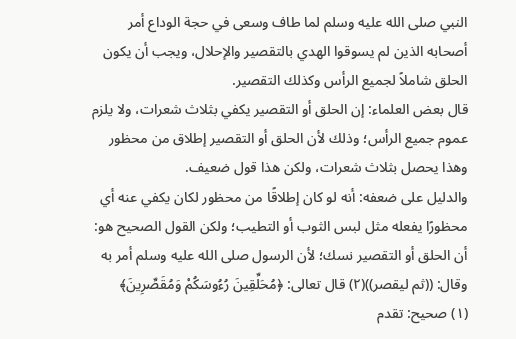النبي صلى الله عليه وسلم لما طاف وسعى في حجة الوداع أمر أصحابه الذين لم يسوقوا الهدي بالتقصير والإحلال، ويجب أن يكون الحلق شاملاً لجميع الرأس وكذلك التقصير.
قال بعض العلماء: إن الحلق أو التقصير يكفي بثلاث شعرات، ولا يلزم عموم جميع الرأس؛ وذلك لأن الحلق أو التقصير إطلاق من محظور وهذا يحصل بثلاث شعرات، ولكن هذا قول ضعيف.
والدليل على ضعفه: أنه لو كان إطلاقًا من محظور لكان يكفي عنه أي محظورًا يفعله مثل لبس الثوب أو التطيب؛ ولكن القول الصحيح هو: أن الحلق أو التقصير نسك؛ لأن الرسول صلى الله عليه وسلم أمر به وقال: ((ثم ليقصر))(٢) قال تعالى: ﴿مُحَلِّقِينَ رُءُوسَكُمْ وَمُقَصِّرِينَ﴾
(١) صحيح: تقدم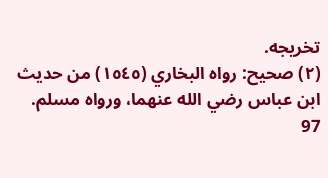تخريجه.
(٢) صحيح: رواه البخاري (١٥٤٥) من حديث ابن عباس رضي الله عنهما، ورواه مسلم.
97